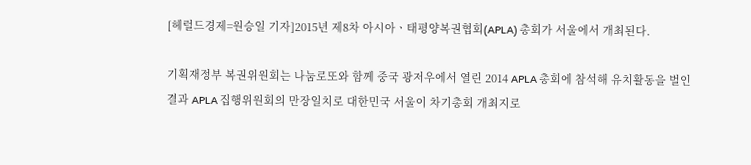[헤럴드경제=원승일 기자]2015년 제8차 아시아ㆍ태평양복권협회(APLA) 총회가 서울에서 개최된다.

기획재정부 복권위원회는 나눔로또와 함께 중국 광저우에서 열린 2014 APLA 총회에 참석해 유치활동을 벌인 결과 APLA 집행위원회의 만장일치로 대한민국 서울이 차기총회 개최지로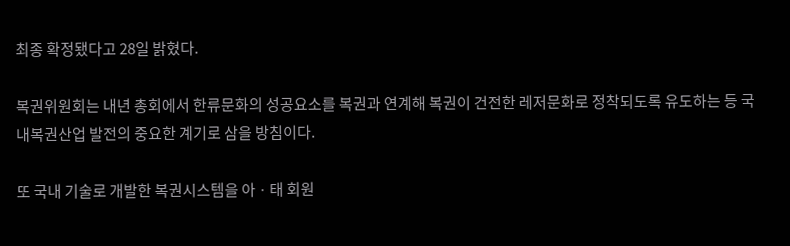최종 확정됐다고 28일 밝혔다.

복권위원회는 내년 총회에서 한류문화의 성공요소를 복권과 연계해 복권이 건전한 레저문화로 정착되도록 유도하는 등 국내복권산업 발전의 중요한 계기로 삼을 방침이다.

또 국내 기술로 개발한 복권시스템을 아ㆍ태 회원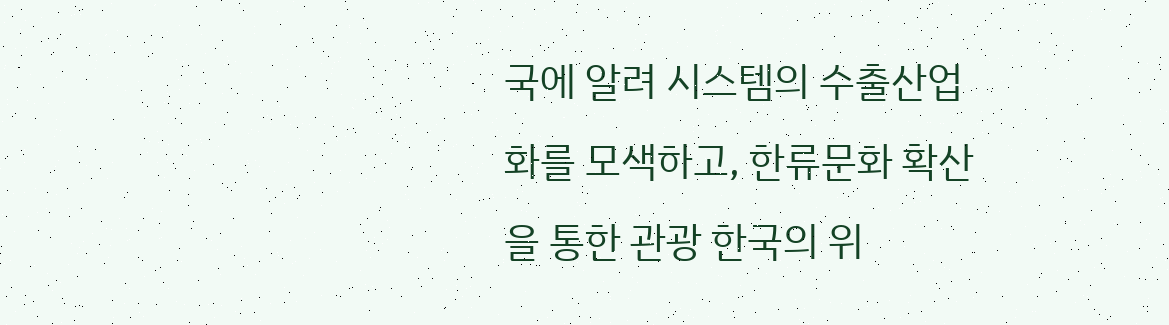국에 알려 시스템의 수출산업화를 모색하고, 한류문화 확산을 통한 관광 한국의 위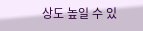상도 높일 수 있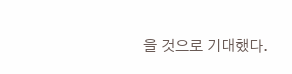을 것으로 기대했다.